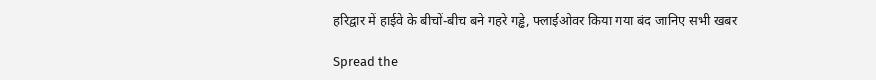हरिद्वार में हाईवे के बीचों-बीच बने गहरे गड्ढे, फ्लाईओवर किया गया बंद जानिए सभी खबर

Spread the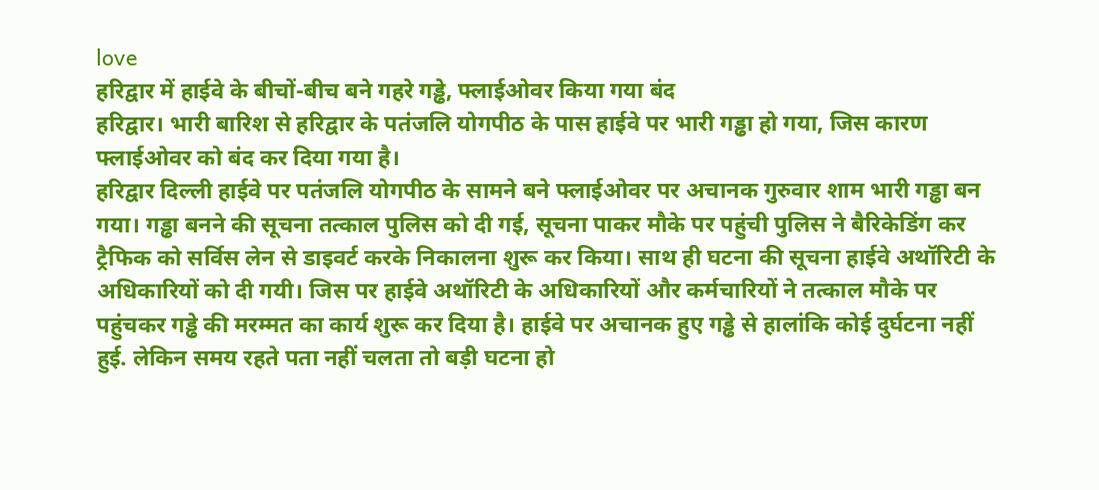love
हरिद्वार में हाईवे के बीचों-बीच बने गहरे गड्ढे, फ्लाईओवर किया गया बंद
हरिद्वार। भारी बारिश से हरिद्वार के पतंजलि योगपीठ के पास हाईवे पर भारी गड्ढा हो गया, जिस कारण फ्लाईओवर को बंद कर दिया गया है।
हरिद्वार दिल्ली हाईवे पर पतंजलि योगपीठ के सामने बने फ्लाईओवर पर अचानक गुरुवार शाम भारी गड्ढा बन गया। गड्ढा बनने की सूचना तत्काल पुलिस को दी गई, सूचना पाकर मौके पर पहुंची पुलिस ने बैरिकेडिंग कर ट्रैफिक को सर्विस लेन से डाइवर्ट करके निकालना शुरू कर किया। साथ ही घटना की सूचना हाईवे अथॉरिटी के अधिकारियों को दी गयी। जिस पर हाईवे अथॉरिटी के अधिकारियों और कर्मचारियों ने तत्काल मौके पर पहुंचकर गड्ढे की मरम्मत का कार्य शुरू कर दिया है। हाईवे पर अचानक हुए गड्ढे से हालांकि कोई दुर्घटना नहीं हुई. लेकिन समय रहते पता नहीं चलता तो बड़ी घटना हो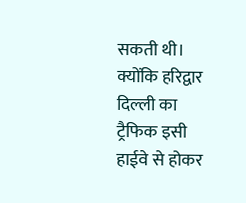सकती थी। क्योंकि हरिद्वार दिल्ली का ट्रैफिक इसी हाईवे से होकर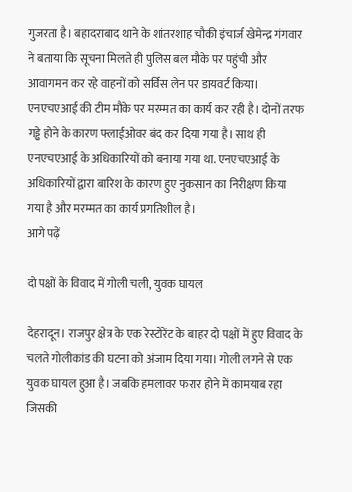गुजरता है। बहादराबाद थाने के शांतरशाह चौकी इंचार्ज खेमेन्द्र गंगवार ने बताया कि सूचना मिलते ही पुलिस बल मौके पर पहुंची और आवागमन कर रहे वाहनों को सर्विस लेन पर डायवर्ट किया। एनएचएआई की टीम मौके पर मरम्मत का कार्य कर रही है। दोनों तरफ गड्ढे होने के कारण फ्लाईओवर बंद कर दिया गया है। साथ ही एनएचएआई के अधिकारियों को बनाया गया था. एनएचएआई के अधिकारियों द्वारा बारिश के कारण हुए नुकसान का निरीक्षण किया गया है और मरम्मत का कार्य प्रगतिशील है।
आगे पढ़ें

दो पक्षों के विवाद में गोली चली, युवक घायल

देहरादून। राजपुर क्षेत्र के एक रेस्टोरेंट के बाहर दो पक्षों में हुए विवाद के चलते गोलीकांड की घटना को अंजाम दिया गया। गोली लगने से एक युवक घायल हुआ है। जबकि हमलावर फरार होने में कामयाब रहा जिसकी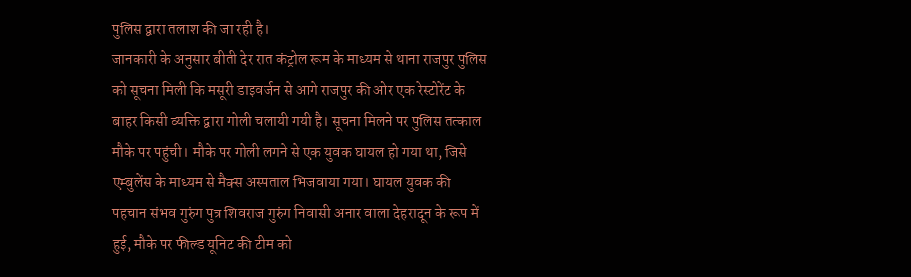पुलिस द्वारा तलाश की जा रही है।
जानकारी के अनुसार बीती देर रात कंट्रोल रूम के माध्यम से थाना राजपुर पुलिस को सूचना मिली कि मसूरी डाइवर्जन से आगे राजपुर की ओर एक रेस्टोरेंट के बाहर किसी व्यक्ति द्वारा गोली चलायी गयी है। सूचना मिलने पर पुलिस तत्काल मौके पर पहुंची। मौके पर गोली लगने से एक युवक घायल हो गया था, जिसे एम्बुलेंस के माध्यम से मैक्स अस्पताल भिजवाया गया। घायल युवक की पहचान संभव गुरुंग पुत्र शिवराज गुरुंग निवासी अनार वाला देहरादून के रूप में हुई, मौके पर फील्ड यूनिट की टीम को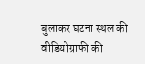बुलाकर घटना स्थल की वीडियोग्राफी की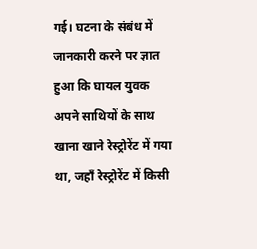गई। घटना के संबंध में जानकारी करने पर ज्ञात हुआ कि घायल युवक अपने साथियों के साथ खाना खाने रेस्ट्रोरेंट में गया था, जहाँ रेस्ट्रोरेंट में किसी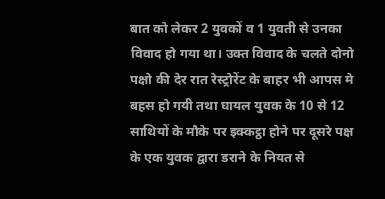बात को लेकर 2 युवकों व 1 युवती से उनका विवाद हो गया था। उक्त विवाद के चलते दोनो पक्षो की देर रात रेस्ट्रोरेंट के बाहर भी आपस मे बहस हो गयी तथा घायल युवक के 10 से 12 साथियों के मौके पर इक्कट्ठा होने पर दूसरे पक्ष के एक युवक द्वारा डराने के नियत से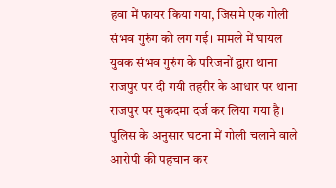हवा में फायर किया गया, जिसमे एक गोली संभव गुरुंग को लग गई। मामले में घायल युवक संभव गुरुंग के परिजनों द्वारा थाना राजपुर पर दी गयी तहरीर के आधार पर थाना राजपुर पर मुकदमा दर्ज कर लिया गया है। पुलिस के अनुसार घटना में गोली चलाने वाले आरोपी की पहचान कर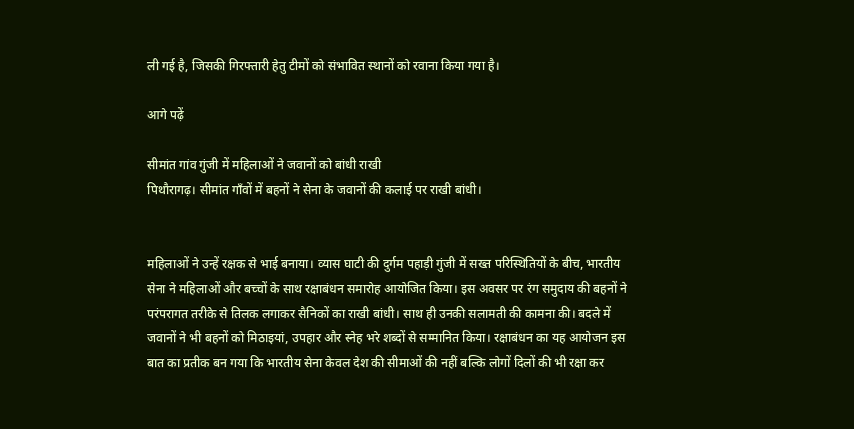ली गई है, जिसकी गिरफ्तारी हेतु टीमों को संभावित स्थानों को रवाना किया गया है।

आगे पढ़ें

सीमांत गांव गुंजी में महिलाओं ने जवानों को बांधी राखी
पिथौरागढ़। सीमांत गाँवों में बहनों ने सेना के जवानों की कलाई पर राखी बांधी।


महिलाओं ने उन्हें रक्षक से भाई बनाया। व्यास घाटी की दुर्गम पहाड़ी गुंजी में सख्त परिस्थितियों के बीच, भारतीय सेना ने महिलाओं और बच्चों के साथ रक्षाबंधन समारोह आयोजित किया। इस अवसर पर रंग समुदाय की बहनों ने परंपरागत तरीके से तिलक लगाकर सैनिकों का राखी बांधी। साथ ही उनकी सलामती की कामना की। बदले में जवानों ने भी बहनों को मिठाइयां, उपहार और स्नेह भरे शब्दों से सम्मानित किया। रक्षाबंधन का यह आयोजन इस बात का प्रतीक बन गया कि भारतीय सेना केवल देश की सीमाओं की नहीं बल्कि लोगों दिलों की भी रक्षा कर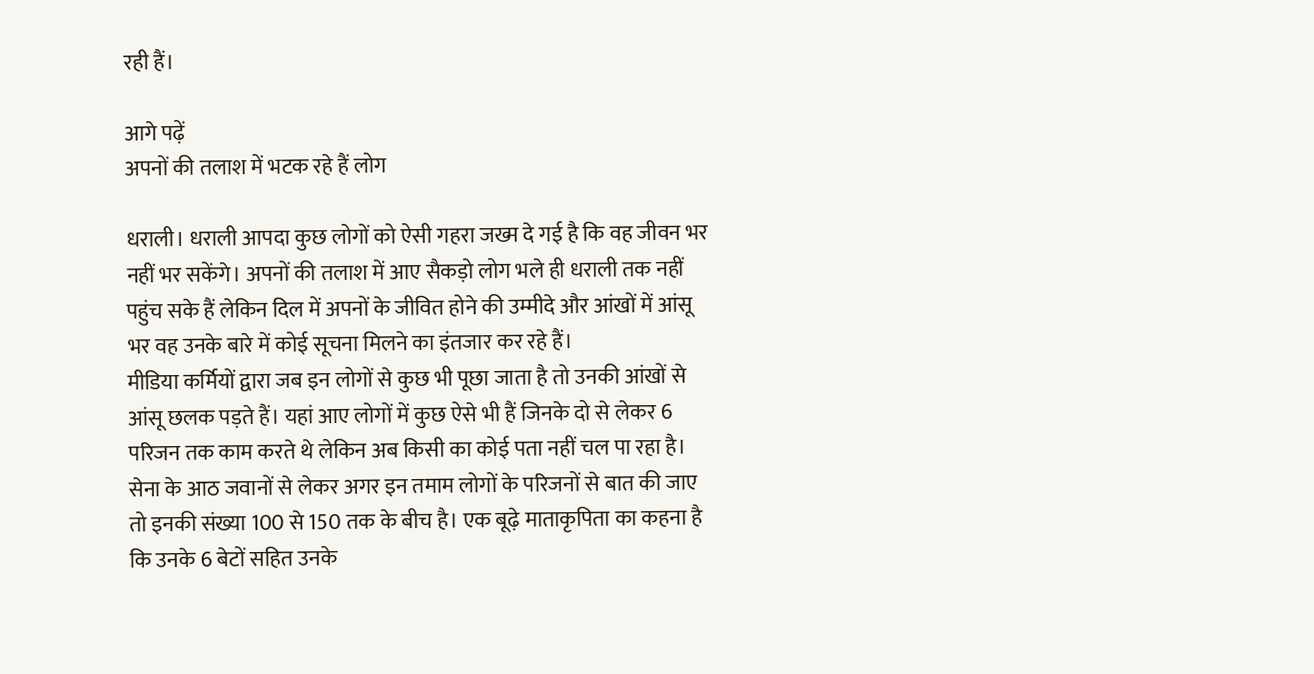रही हैं।

आगे पढ़ें
अपनों की तलाश में भटक रहे हैं लोग

धराली। धराली आपदा कुछ लोगों को ऐसी गहरा जख्म दे गई है कि वह जीवन भर नहीं भर सकेंगे। अपनों की तलाश में आए सैकड़ो लोग भले ही धराली तक नहीं पहुंच सके हैं लेकिन दिल में अपनों के जीवित होने की उम्मीदे और आंखों में आंसू भर वह उनके बारे में कोई सूचना मिलने का इंतजार कर रहे हैं।
मीडिया कर्मियों द्वारा जब इन लोगों से कुछ भी पूछा जाता है तो उनकी आंखों से आंसू छलक पड़ते हैं। यहां आए लोगों में कुछ ऐसे भी हैं जिनके दो से लेकर 6 परिजन तक काम करते थे लेकिन अब किसी का कोई पता नहीं चल पा रहा है। सेना के आठ जवानों से लेकर अगर इन तमाम लोगों के परिजनों से बात की जाए तो इनकी संख्या 100 से 150 तक के बीच है। एक बूढ़े माताकृपिता का कहना है कि उनके 6 बेटों सहित उनके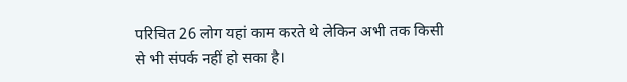परिचित 26 लोग यहां काम करते थे लेकिन अभी तक किसी से भी संपर्क नहीं हो सका है।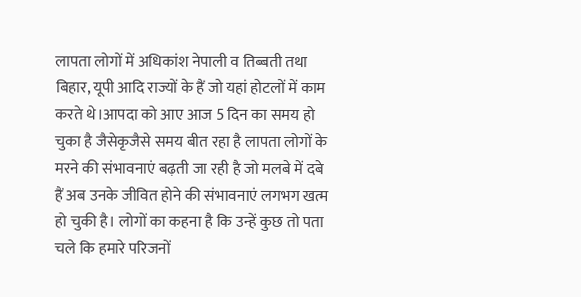लापता लोगों में अधिकांश नेपाली व तिब्बती तथा बिहार, यूपी आदि राज्यों के हैं जो यहां होटलों में काम करते थे।आपदा को आए आज 5 दिन का समय हो चुका है जैसेकृजैसे समय बीत रहा है लापता लोगों के मरने की संभावनाएं बढ़ती जा रही है जो मलबे में दबे हैं अब उनके जीवित होने की संभावनाएं लगभग खत्म हो चुकी है। लोगों का कहना है कि उन्हें कुछ तो पता चले कि हमारे परिजनों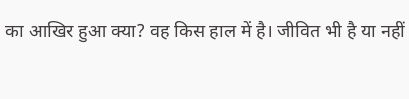का आखिर हुआ क्या? वह किस हाल में है। जीवित भी है या नहीं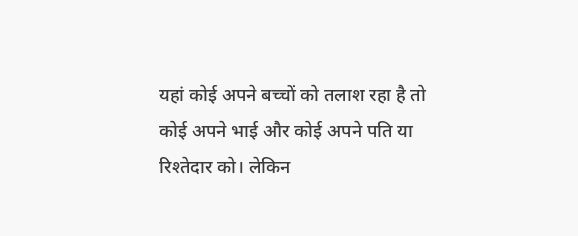यहां कोई अपने बच्चों को तलाश रहा है तो कोई अपने भाई और कोई अपने पति या रिश्तेदार को। लेकिन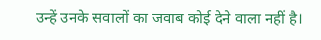उन्हें उनके सवालों का जवाब कोई देने वाला नहीं है।